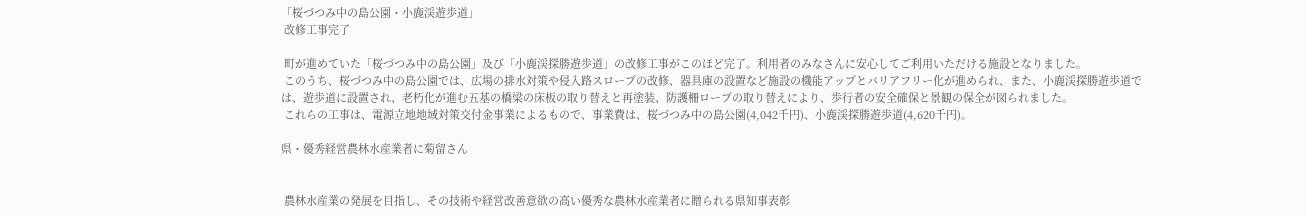「桜づつみ中の島公園・小鹿渓遊歩道」
 改修工事完了

 町が進めていた「桜づつみ中の島公園」及び「小鹿渓探勝遊歩道」の改修工事がこのほど完了。利用者のみなさんに安心してご利用いただける施設となりました。
 このうち、桜づつみ中の島公園では、広場の排水対策や侵入路スロープの改修、器具庫の設置など施設の機能アップとバリアフリー化が進められ、また、小鹿渓探勝遊歩道では、遊歩道に設置され、老朽化が進む五基の橋梁の床板の取り替えと再塗装、防護柵ロープの取り替えにより、歩行者の安全確保と景観の保全が図られました。
 これらの工事は、電源立地地域対策交付金事業によるもので、事業費は、桜づつみ中の島公園(4,042千円)、小鹿渓探勝遊歩道(4,620千円)。

県・優秀経営農林水産業者に菊留さん


 農林水産業の発展を目指し、その技術や経営改善意欲の高い優秀な農林水産業者に贈られる県知事表彰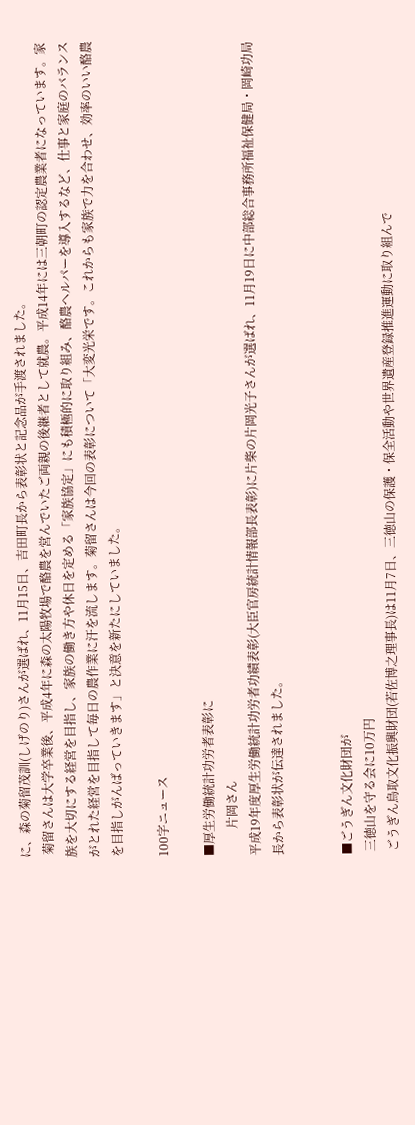に、森の菊留茂訓(しげのり)さんが選ばれ、11月15日、吉田町長から表彰状と記念品が手渡されました。
 菊留さんは大学卒業後、平成4年に森の太陽牧場で酪農を営んでいたご両親の後継者として就農。平成14年には三朝町の認定農業者になっています。家族を大切にする経営を目指し、家族の働き方や休日を定める「家族協定」にも積極的に取り組み、酪農ヘルパーを導入するなど、仕事と家庭のバランスがとれた経営を目指して毎日の農作業に汗を流します。菊留さんは今回の表彰について「大変光栄です。これからも家族で力を合わせ、効率のいい酪農を目指しがんばっていきます」と決意を新たにしていました。

100字ニュース

■厚生労働統計功労者表彰に
         片岡さん
平成19年度厚生労働統計功労者功績表彰(大臣官房統計情報部長表彰)に片柴の片岡光子さんが選ばれ、11月19日に中部総合事務所福祉保健局・岡崎功局長から表彰状が伝達されました。


■ごうぎん文化財団が
 三徳山を守る会に10万円
 ごうぎん鳥取文化振興財団(若佐博之理事長)は11月7日、三徳山の保護・保全活動や世界遺産登録推進運動に取り組んで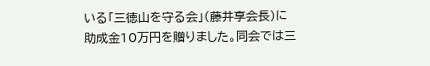いる「三徳山を守る会」(藤井享会長)に助成金10万円を贈りました。同会では三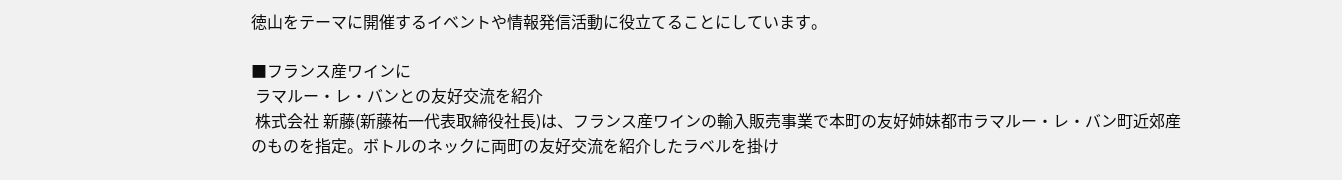徳山をテーマに開催するイベントや情報発信活動に役立てることにしています。

■フランス産ワインに
 ラマルー・レ・バンとの友好交流を紹介
 株式会社 新藤(新藤祐一代表取締役社長)は、フランス産ワインの輸入販売事業で本町の友好姉妹都市ラマルー・レ・バン町近郊産のものを指定。ボトルのネックに両町の友好交流を紹介したラベルを掛け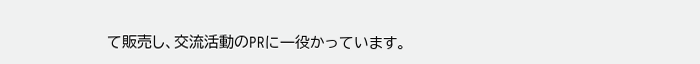て販売し、交流活動のPRに一役かっています。